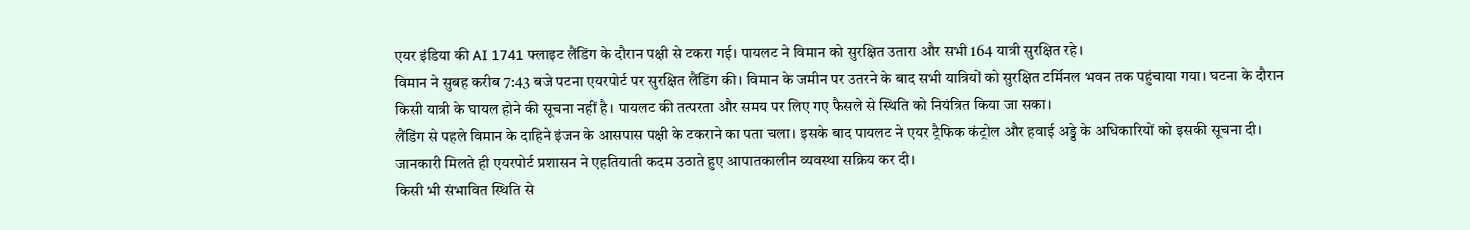एयर इंडिया की AI 1741 फ्लाइट लैंडिंग के दौरान पक्षी से टकरा गई। पायलट ने विमान को सुरक्षित उतारा और सभी 164 यात्री सुरक्षित रहे।
विमान ने सुबह करीब 7:43 बजे पटना एयरपोर्ट पर सुरक्षित लैंडिंग की। विमान के जमीन पर उतरने के बाद सभी यात्रियों को सुरक्षित टर्मिनल भवन तक पहुंचाया गया। घटना के दौरान किसी यात्री के घायल होने की सूचना नहीं है। पायलट की तत्परता और समय पर लिए गए फैसले से स्थिति को नियंत्रित किया जा सका।
लैंडिंग से पहले विमान के दाहिने इंजन के आसपास पक्षी के टकराने का पता चला। इसके बाद पायलट ने एयर ट्रैफिक कंट्रोल और हवाई अड्डे के अधिकारियों को इसकी सूचना दी। जानकारी मिलते ही एयरपोर्ट प्रशासन ने एहतियाती कदम उठाते हुए आपातकालीन व्यवस्था सक्रिय कर दी।
किसी भी संभावित स्थिति से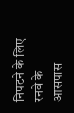निपटने के लिए रनवे के आसपास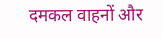दमकल वाहनों और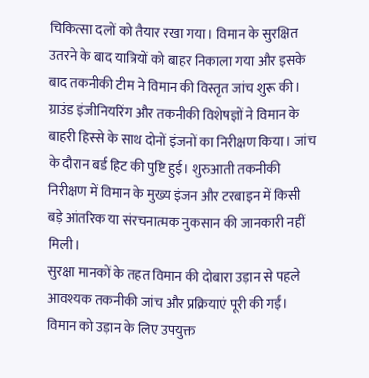चिकित्सा दलों को तैयार रखा गया। विमान के सुरक्षित उतरने के बाद यात्रियों को बाहर निकाला गया और इसके बाद तकनीकी टीम ने विमान की विस्तृत जांच शुरू की।
ग्राउंड इंजीनियरिंग और तकनीकी विशेषज्ञों ने विमान के बाहरी हिस्से के साथ दोनों इंजनों का निरीक्षण किया। जांच के दौरान बर्ड हिट की पुष्टि हुई। शुरुआती तकनीकी निरीक्षण में विमान के मुख्य इंजन और टरबाइन में किसी बड़े आंतरिक या संरचनात्मक नुकसान की जानकारी नहीं मिली।
सुरक्षा मानकों के तहत विमान की दोबारा उड़ान से पहले आवश्यक तकनीकी जांच और प्रक्रियाएं पूरी की गईं। विमान को उड़ान के लिए उपयुक्त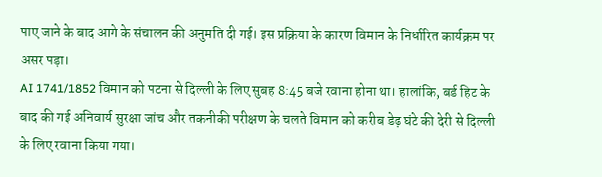पाए जाने के बाद आगे के संचालन की अनुमति दी गई। इस प्रक्रिया के कारण विमान के निर्धारित कार्यक्रम पर असर पड़ा।
AI 1741/1852 विमान को पटना से दिल्ली के लिए सुबह 8:45 बजे रवाना होना था। हालांकि, बर्ड हिट के बाद की गई अनिवार्य सुरक्षा जांच और तकनीकी परीक्षण के चलते विमान को करीब डेढ़ घंटे की देरी से दिल्ली के लिए रवाना किया गया।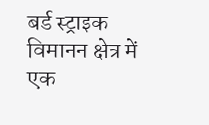बर्ड स्ट्राइक विमानन क्षेत्र में एक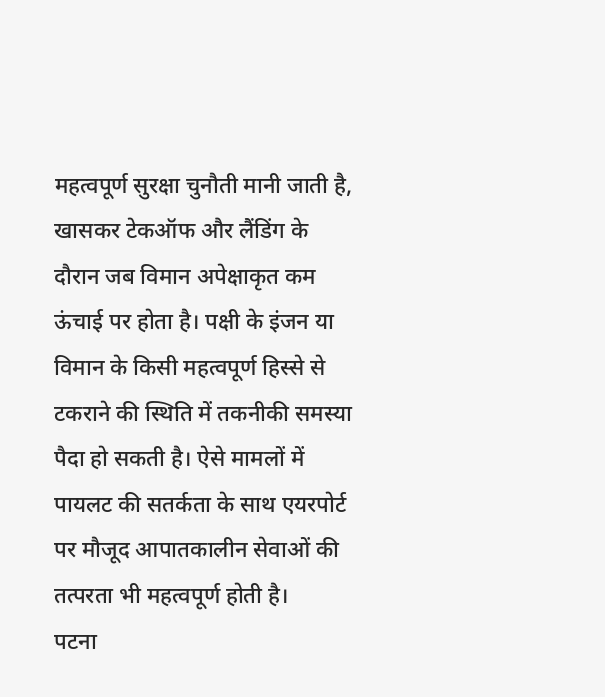महत्वपूर्ण सुरक्षा चुनौती मानी जाती है, खासकर टेकऑफ और लैंडिंग के दौरान जब विमान अपेक्षाकृत कम ऊंचाई पर होता है। पक्षी के इंजन या विमान के किसी महत्वपूर्ण हिस्से से टकराने की स्थिति में तकनीकी समस्या पैदा हो सकती है। ऐसे मामलों में पायलट की सतर्कता के साथ एयरपोर्ट पर मौजूद आपातकालीन सेवाओं की तत्परता भी महत्वपूर्ण होती है।
पटना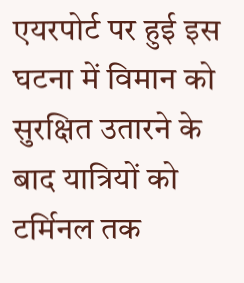एयरपोर्ट पर हुई इस घटना में विमान को सुरक्षित उतारने के बाद यात्रियों को टर्मिनल तक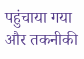पहुंचाया गया और तकनीकी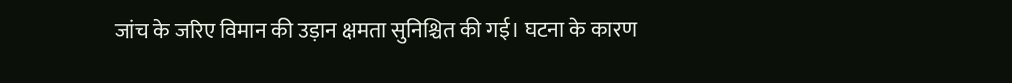जांच के जरिए विमान की उड़ान क्षमता सुनिश्चित की गई। घटना के कारण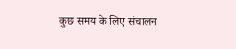कुछ समय के लिए संचालन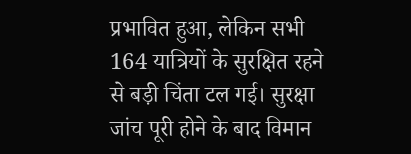प्रभावित हुआ, लेकिन सभी 164 यात्रियों के सुरक्षित रहने से बड़ी चिंता टल गई। सुरक्षा जांच पूरी होने के बाद विमान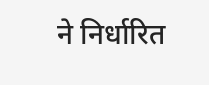ने निर्धारित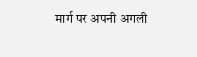मार्ग पर अपनी अगली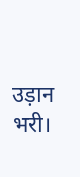उड़ान भरी।